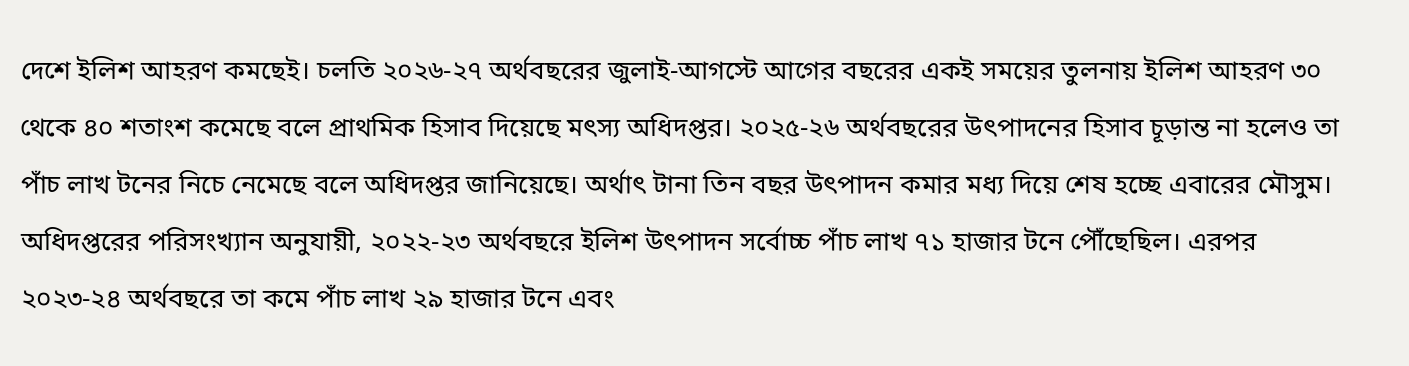দেশে ইলিশ আহরণ কমছেই। চলতি ২০২৬-২৭ অর্থবছরের জুলাই-আগস্টে আগের বছরের একই সময়ের তুলনায় ইলিশ আহরণ ৩০ থেকে ৪০ শতাংশ কমেছে বলে প্রাথমিক হিসাব দিয়েছে মৎস্য অধিদপ্তর। ২০২৫-২৬ অর্থবছরের উৎপাদনের হিসাব চূড়ান্ত না হলেও তা পাঁচ লাখ টনের নিচে নেমেছে বলে অধিদপ্তর জানিয়েছে। অর্থাৎ টানা তিন বছর উৎপাদন কমার মধ্য দিয়ে শেষ হচ্ছে এবারের মৌসুম।
অধিদপ্তরের পরিসংখ্যান অনুযায়ী, ২০২২-২৩ অর্থবছরে ইলিশ উৎপাদন সর্বোচ্চ পাঁচ লাখ ৭১ হাজার টনে পৌঁছেছিল। এরপর ২০২৩-২৪ অর্থবছরে তা কমে পাঁচ লাখ ২৯ হাজার টনে এবং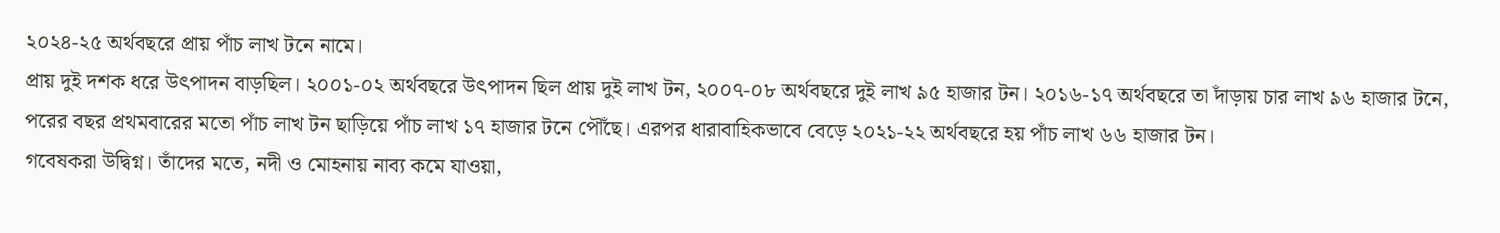২০২৪-২৫ অর্থবছরে প্রায় পাঁচ লাখ টনে নামে।
প্রায় দুই দশক ধরে উৎপাদন বাড়ছিল। ২০০১-০২ অর্থবছরে উৎপাদন ছিল প্রায় দুই লাখ টন, ২০০৭-০৮ অর্থবছরে দুই লাখ ৯৫ হাজার টন। ২০১৬-১৭ অর্থবছরে তা দাঁড়ায় চার লাখ ৯৬ হাজার টনে, পরের বছর প্রথমবারের মতো পাঁচ লাখ টন ছাড়িয়ে পাঁচ লাখ ১৭ হাজার টনে পৌঁছে। এরপর ধারাবাহিকভাবে বেড়ে ২০২১-২২ অর্থবছরে হয় পাঁচ লাখ ৬৬ হাজার টন।
গবেষকরা উদ্বিগ্ন। তাঁদের মতে, নদী ও মোহনায় নাব্য কমে যাওয়া,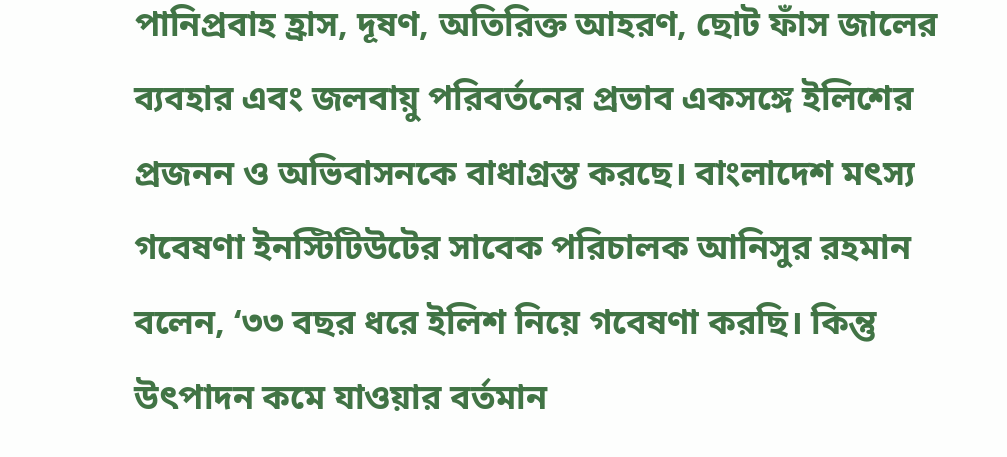পানিপ্রবাহ হ্রাস, দূষণ, অতিরিক্ত আহরণ, ছোট ফাঁস জালের ব্যবহার এবং জলবায়ু পরিবর্তনের প্রভাব একসঙ্গে ইলিশের প্রজনন ও অভিবাসনকে বাধাগ্রস্ত করছে। বাংলাদেশ মৎস্য গবেষণা ইনস্টিটিউটের সাবেক পরিচালক আনিসুর রহমান বলেন, ‘৩৩ বছর ধরে ইলিশ নিয়ে গবেষণা করছি। কিন্তু উৎপাদন কমে যাওয়ার বর্তমান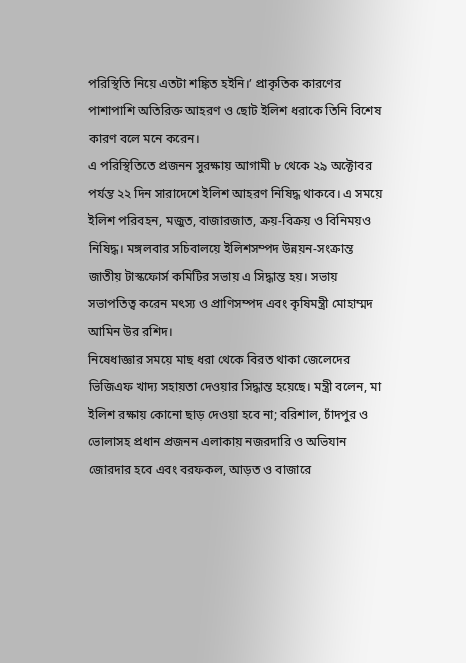পরিস্থিতি নিয়ে এতটা শঙ্কিত হইনি।’ প্রাকৃতিক কারণের পাশাপাশি অতিরিক্ত আহরণ ও ছোট ইলিশ ধরাকে তিনি বিশেষ কারণ বলে মনে করেন।
এ পরিস্থিতিতে প্রজনন সুরক্ষায় আগামী ৮ থেকে ২৯ অক্টোবর পর্যন্ত ২২ দিন সারাদেশে ইলিশ আহরণ নিষিদ্ধ থাকবে। এ সময়ে ইলিশ পরিবহন, মজুত, বাজারজাত, ক্রয়-বিক্রয় ও বিনিময়ও নিষিদ্ধ। মঙ্গলবার সচিবালয়ে ইলিশসম্পদ উন্নয়ন-সংক্রান্ত জাতীয় টাস্কফোর্স কমিটির সভায় এ সিদ্ধান্ত হয়। সভায় সভাপতিত্ব করেন মৎস্য ও প্রাণিসম্পদ এবং কৃষিমন্ত্রী মোহাম্মদ আমিন উর রশিদ।
নিষেধাজ্ঞার সময়ে মাছ ধরা থেকে বিরত থাকা জেলেদের ভিজিএফ খাদ্য সহায়তা দেওয়ার সিদ্ধান্ত হয়েছে। মন্ত্রী বলেন, মা ইলিশ রক্ষায় কোনো ছাড় দেওয়া হবে না; বরিশাল, চাঁদপুর ও ভোলাসহ প্রধান প্রজনন এলাকায় নজরদারি ও অভিযান জোরদার হবে এবং বরফকল, আড়ত ও বাজারে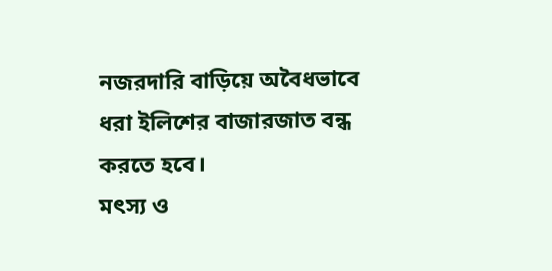নজরদারি বাড়িয়ে অবৈধভাবে ধরা ইলিশের বাজারজাত বন্ধ করতে হবে।
মৎস্য ও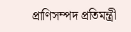প্রাণিসম্পদ প্রতিমন্ত্রী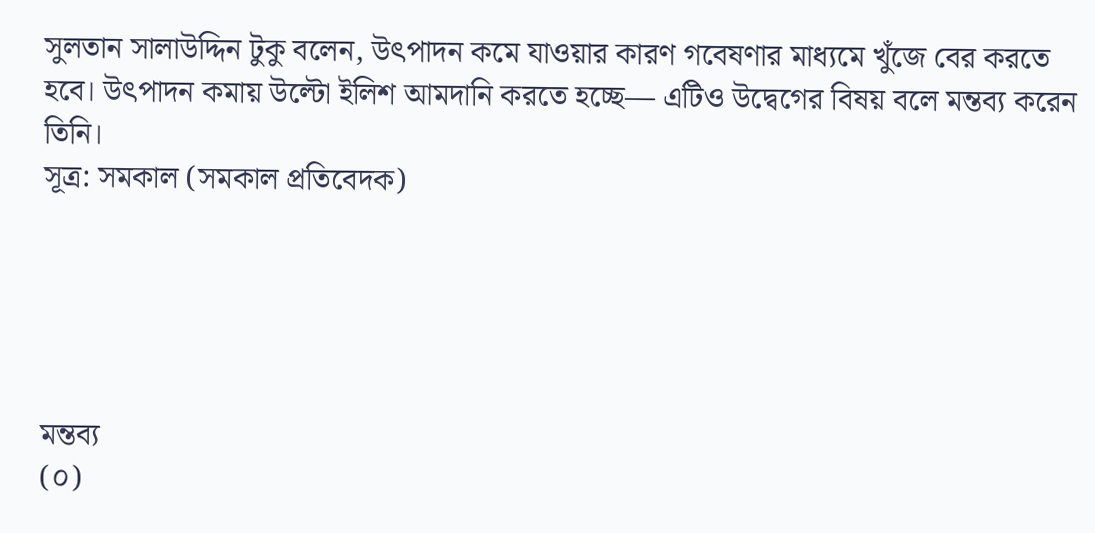সুলতান সালাউদ্দিন টুকু বলেন, উৎপাদন কমে যাওয়ার কারণ গবেষণার মাধ্যমে খুঁজে বের করতে হবে। উৎপাদন কমায় উল্টো ইলিশ আমদানি করতে হচ্ছে— এটিও উদ্বেগের বিষয় বলে মন্তব্য করেন তিনি।
সূত্র: সমকাল (সমকাল প্রতিবেদক)





মন্তব্য
(০)